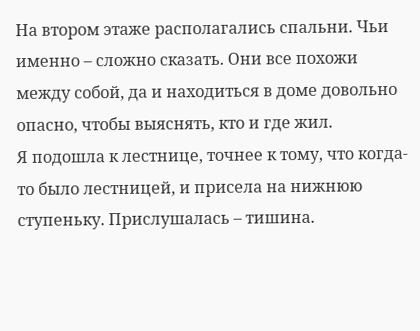На втором этаже располагались спальни. Чьи именно – сложно сказать. Они все похожи между собой, да и находиться в доме довольно опасно, чтобы выяснять, кто и где жил.
Я подошла к лестнице, точнее к тому, что когда-то было лестницей, и присела на нижнюю ступеньку. Прислушалась – тишина.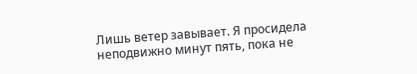Лишь ветер завывает. Я просидела неподвижно минут пять, пока не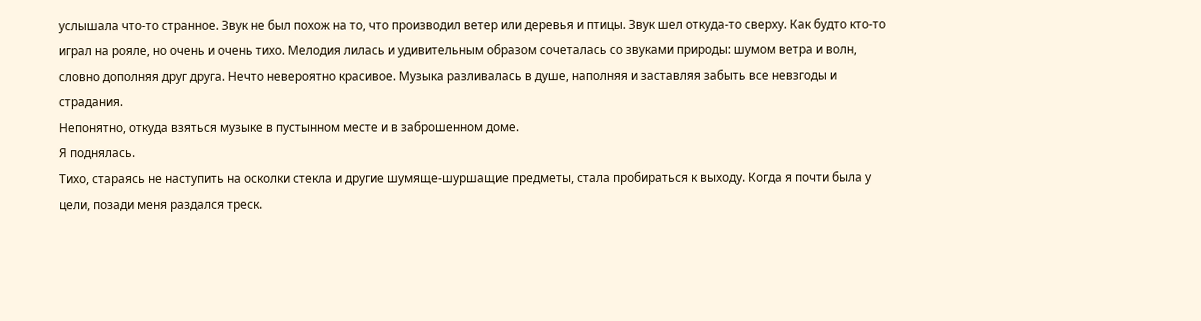услышала что-то странное. Звук не был похож на то, что производил ветер или деревья и птицы. Звук шел откуда-то сверху. Как будто кто-то играл на рояле, но очень и очень тихо. Мелодия лилась и удивительным образом сочеталась со звуками природы: шумом ветра и волн, словно дополняя друг друга. Нечто невероятно красивое. Музыка разливалась в душе, наполняя и заставляя забыть все невзгоды и страдания.
Непонятно, откуда взяться музыке в пустынном месте и в заброшенном доме.
Я поднялась.
Тихо, стараясь не наступить на осколки стекла и другие шумяще-шуршащие предметы, стала пробираться к выходу. Когда я почти была у цели, позади меня раздался треск.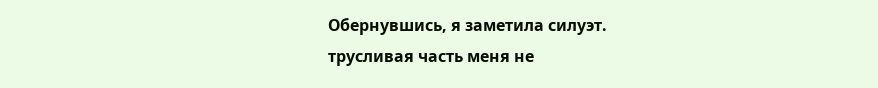Обернувшись, я заметила силуэт.
трусливая часть меня не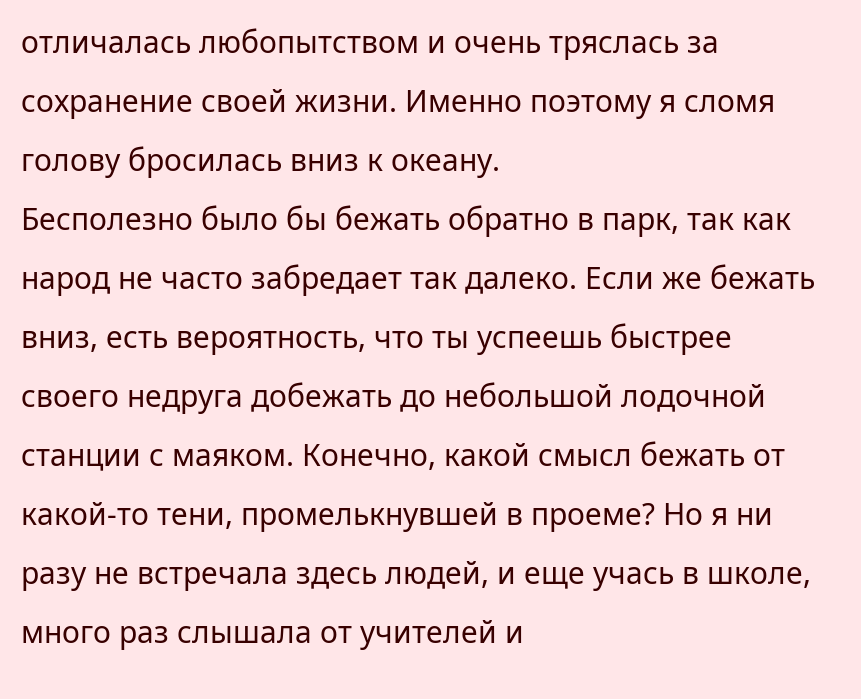отличалась любопытством и очень тряслась за сохранение своей жизни. Именно поэтому я сломя голову бросилась вниз к океану.
Бесполезно было бы бежать обратно в парк, так как народ не часто забредает так далеко. Если же бежать вниз, есть вероятность, что ты успеешь быстрее своего недруга добежать до небольшой лодочной станции с маяком. Конечно, какой смысл бежать от какой-то тени, промелькнувшей в проеме? Но я ни разу не встречала здесь людей, и еще учась в школе, много раз слышала от учителей и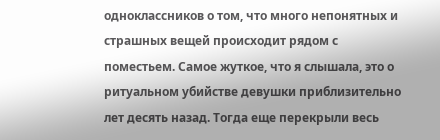одноклассников о том, что много непонятных и страшных вещей происходит рядом с поместьем. Самое жуткое, что я слышала, это о ритуальном убийстве девушки приблизительно лет десять назад. Тогда еще перекрыли весь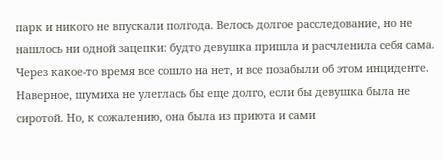парк и никого не впускали полгода. Велось долгое расследование, но не нашлось ни одной зацепки: будто девушка пришла и расчленила себя сама. Через какое-то время все сошло на нет, и все позабыли об этом инциденте. Наверное, шумиха не улеглась бы еще долго, если бы девушка была не сиротой. Но, к сожалению, она была из приюта и сами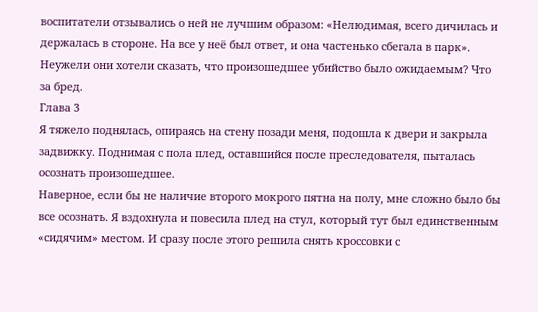воспитатели отзывались о ней не лучшим образом: «Нелюдимая, всего дичилась и держалась в стороне. На все у неё был ответ, и она частенько сбегала в парк». Неужели они хотели сказать, что произошедшее убийство было ожидаемым? Что за бред.
Глава 3
Я тяжело поднялась, опираясь на стену позади меня, подошла к двери и закрыла задвижку. Поднимая с пола плед, оставшийся после преследователя, пыталась осознать произошедшее.
Наверное, если бы не наличие второго мокрого пятна на полу, мне сложно было бы все осознать. Я вздохнула и повесила плед на стул, который тут был единственным «сидячим» местом. И сразу после этого решила снять кроссовки с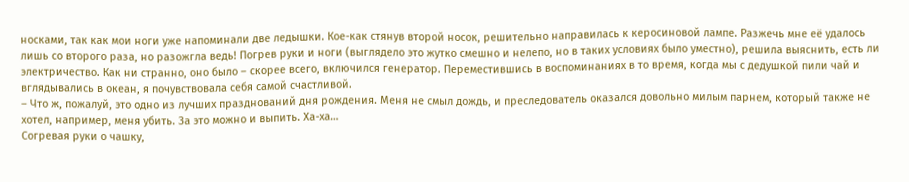носками, так как мои ноги уже напоминали две ледышки. Кое-как стянув второй носок, решительно направилась к керосиновой лампе. Разжечь мне её удалось лишь со второго раза, но разожгла ведь! Погрев руки и ноги (выглядело это жутко смешно и нелепо, но в таких условиях было уместно), решила выяснить, есть ли электричество. Как ни странно, оно было – скорее всего, включился генератор. Переместившись в воспоминаниях в то время, когда мы с дедушкой пили чай и вглядывались в океан, я почувствовала себя самой счастливой.
– Что ж, пожалуй, это одно из лучших празднований дня рождения. Меня не смыл дождь, и преследователь оказался довольно милым парнем, который также не хотел, например, меня убить. За это можно и выпить. Ха-ха…
Согревая руки о чашку,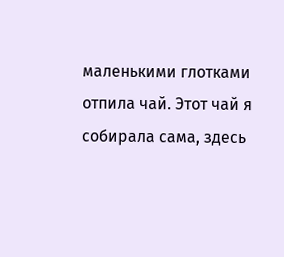маленькими глотками отпила чай. Этот чай я собирала сама, здесь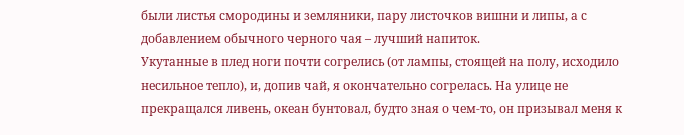были листья смородины и земляники, пару листочков вишни и липы, а с добавлением обычного черного чая – лучший напиток.
Укутанные в плед ноги почти согрелись (от лампы, стоящей на полу, исходило несильное тепло), и, допив чай, я окончательно согрелась. На улице не прекращался ливень, океан бунтовал, будто зная о чем-то, он призывал меня к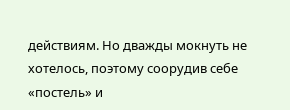действиям. Но дважды мокнуть не хотелось, поэтому соорудив себе «постель» и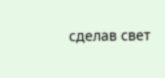сделав свет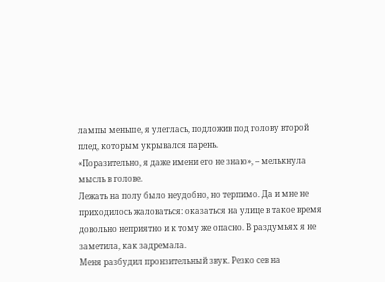лампы меньше, я улеглась, подложив под голову второй плед, которым укрывался парень.
«Поразительно, я даже имени его не знаю», – мелькнула мысль в голове.
Лежать на полу было неудобно, но терпимо. Да и мне не приходилось жаловаться: оказаться на улице в такое время довольно неприятно и к тому же опасно. В раздумьях я не заметила, как задремала.
Меня разбудил пронзительный звук. Резко сев на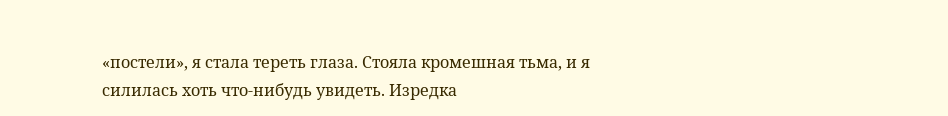«постели», я стала тереть глаза. Стояла кромешная тьма, и я силилась хоть что-нибудь увидеть. Изредка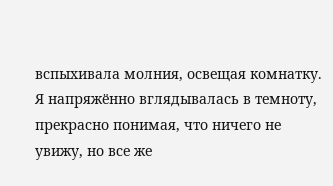вспыхивала молния, освещая комнатку. Я напряжённо вглядывалась в темноту, прекрасно понимая, что ничего не увижу, но все же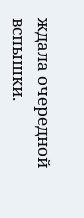ждала очередной вспышки.